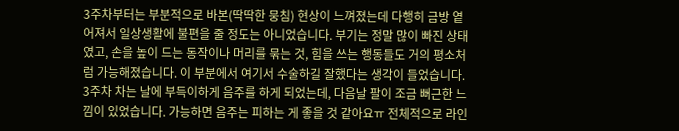3주차부터는 부분적으로 바본(딱딱한 뭉침) 현상이 느껴졌는데 다행히 금방 옅어져서 일상생활에 불편을 줄 정도는 아니었습니다. 부기는 정말 많이 빠진 상태였고, 손을 높이 드는 동작이나 머리를 묶는 것, 힘을 쓰는 행동들도 거의 평소처럼 가능해졌습니다. 이 부분에서 여기서 수술하길 잘했다는 생각이 들었습니다. 3주차 차는 날에 부득이하게 음주를 하게 되었는데, 다음날 팔이 조금 뻐근한 느낌이 있었습니다. 가능하면 음주는 피하는 게 좋을 것 같아요ㅠ 전체적으로 라인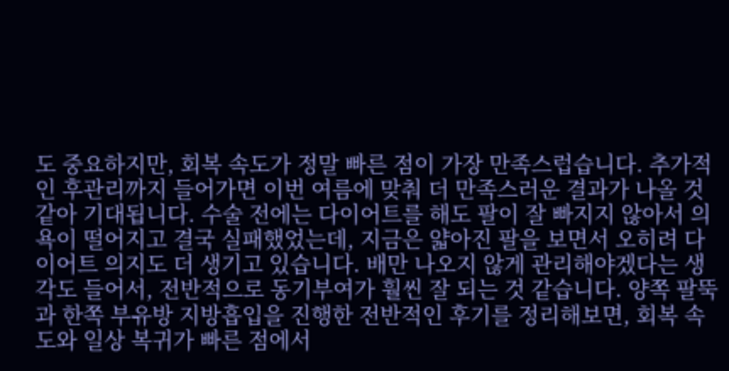도 중요하지만, 회복 속도가 정말 빠른 점이 가장 만족스럽습니다. 추가적인 후관리까지 들어가면 이번 여름에 맞춰 더 만족스러운 결과가 나올 것 같아 기대됩니다. 수술 전에는 다이어트를 해도 팔이 잘 빠지지 않아서 의욕이 떨어지고 결국 실패했었는데, 지금은 얇아진 팔을 보면서 오히려 다이어트 의지도 더 생기고 있습니다. 배만 나오지 않게 관리해야겠다는 생각도 들어서, 전반적으로 동기부여가 훨씬 잘 되는 것 같습니다. 양쪽 팔뚝과 한쪽 부유방 지방흡입을 진행한 전반적인 후기를 정리해보면, 회복 속도와 일상 복귀가 빠른 점에서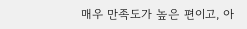매우 만족도가 높은 편이고, 아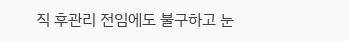직 후관리 전임에도 불구하고 눈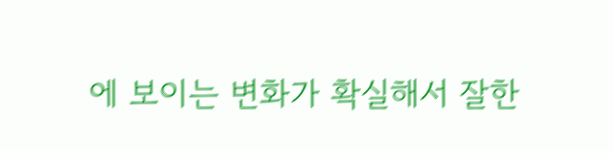에 보이는 변화가 확실해서 잘한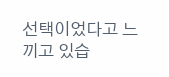선택이었다고 느끼고 있습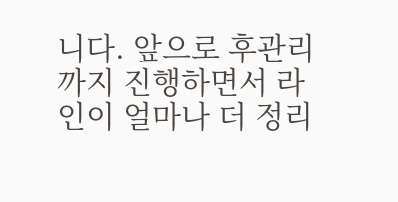니다. 앞으로 후관리까지 진행하면서 라인이 얼마나 더 정리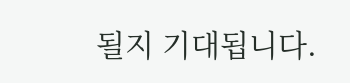될지 기대됩니다.